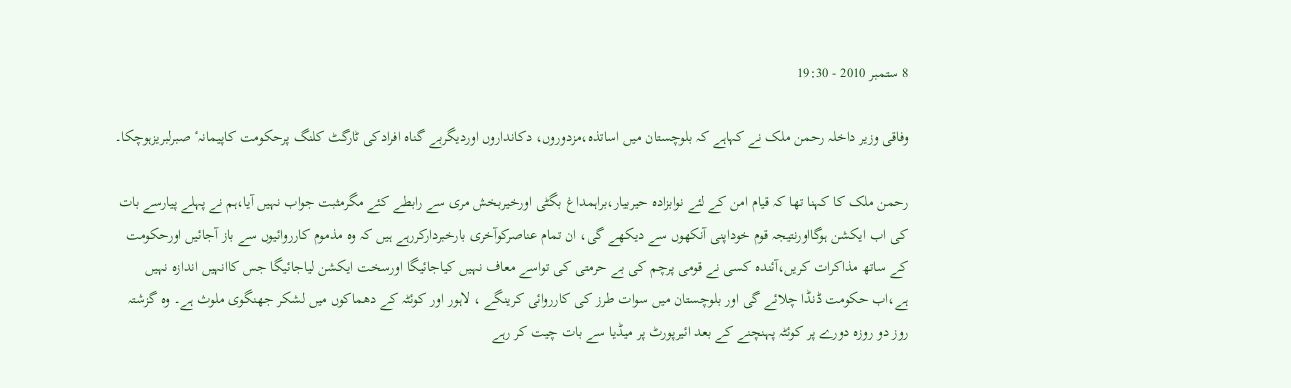8 ستمبر 2010 - 19:30

وفاقی وزیر داخلہ رحمن ملک نے کہاہے کہ بلوچستان میں اساتذہ،مزدوروں، دکانداروں اوردیگربے گناہ افرادکی ٹارگٹ کلنگ پرحکومت کاپیمانہٴ صبرلبریزہوچکا۔

رحمن ملک کا کہنا تھا کہ قیام امن کے لئے نوابزادہ حیربیار،براہمداغ بگٹی اورخیربخش مری سے رابطے کئے مگرمثبت جواب نہیں آیا،ہم نے پہلے پیارسے بات کی اب ایکشن ہوگااورنتیجہ قوم خوداپنی آنکھوں سے دیکھے گی، ان تمام عناصرکوآخری بارخبردارکررہے ہیں کہ وہ مذموم کارروائیوں سے باز آجائیں اورحکومت کے ساتھ مذاکرات کریں،آئندہ کسی نے قومی پرچم کی بے حرمتی کی تواسے معاف نہیں کیاجائیگا اورسخت ایکشن لیاجائیگا جس کاانہیں اندازہ نہیں ہے،اب حکومت ڈنڈا چلائے گی اور بلوچستان میں سوات طرز کی کارروائی کرینگے ، لاہور اور کوئٹہ کے دھماکوں میں لشکر جھنگوی ملوث ہے۔ وہ گزشتہ روز دو روزہ دورے پر کوئٹہ پہنچنے کے بعد ائیرپورٹ پر میڈیا سے بات چیت کر رہے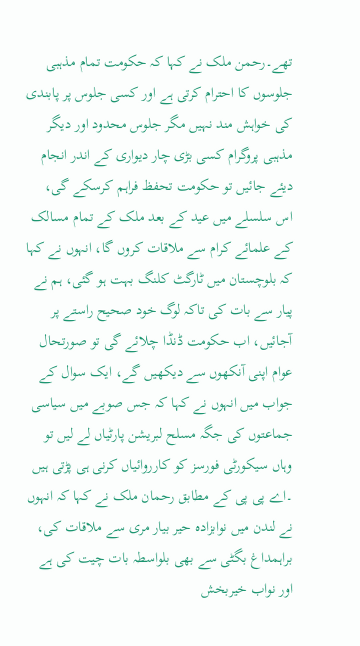تھے۔رحمن ملک نے کہا کہ حکومت تمام مذہبی جلوسوں کا احترام کرتی ہے اور کسی جلوس پر پابندی کی خواہش مند نہیں مگر جلوس محدود اور دیگر مذہبی پروگرام کسی بڑی چار دیواری کے اندر انجام دیئے جائیں تو حکومت تحفظ فراہم کرسکے گی، اس سلسلے میں عید کے بعد ملک کے تمام مسالک کے علمائے کرام سے ملاقات کروں گا، انہوں نے کہا کہ بلوچستان میں ٹارگٹ کلنگ بہت ہو گئی، ہم نے پیار سے بات کی تاکہ لوگ خود صحیح راستے پر آجائیں، اب حکومت ڈنڈا چلائے گی تو صورتحال عوام اپنی آنکھوں سے دیکھیں گے، ایک سوال کے جواب میں انہوں نے کہا کہ جس صوبے میں سیاسی جماعتوں کی جگہ مسلح لبریشن پارٹیاں لے لیں تو وہاں سیکورٹی فورسز کو کارروائیاں کرنی ہی پڑتی ہیں ۔اے پی پی کے مطابق رحمان ملک نے کہا کہ انہوں نے لندن میں نوابزادہ حیر بیار مری سے ملاقات کی، براہمداغ بگٹی سے بھی بلواسطہ بات چیت کی ہے اور نواب خیربخش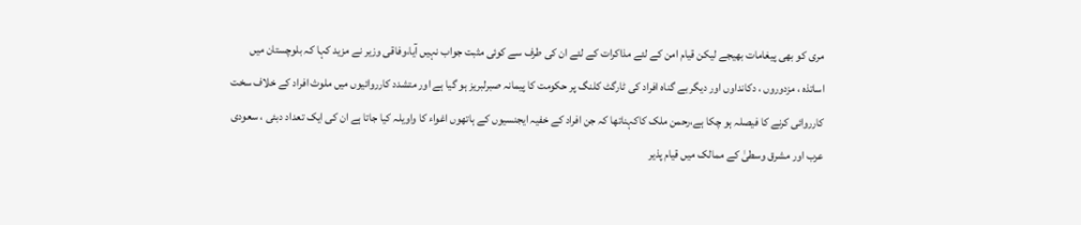مری کو بھی پیغامات بھیجے لیکن قیام امن کے لئے مذاکرات کے لئے ان کی طرف سے کوئی مثبت جواب نہیں آیا،وفاقی وزیر نے مزید کہا کہ بلوچستان میں اساتذہ ، مزدوروں ، دکانداوں اور دیگر بے گناہ افراد کی ٹارگٹ کلنگ پر حکومت کا پیمانہ صبرلبریز ہو گیا ہے اور متشدد کارروائیوں میں ملوث افراد کے خلاف سخت کارروائی کرنے کا فیصلہ ہو چکا ہے،رحمن ملک کاکہناتھا کہ جن افراد کے خفیہ ایجنسیوں کے ہاتھوں اغواء کا واویلہ کیا جاتا ہے ان کی ایک تعداد دبئی ، سعودی عرب اور مشرق وسطیٰ کے ممالک میں قیام پذیر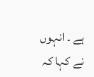ہے ۔ انہوں نے کہا کہ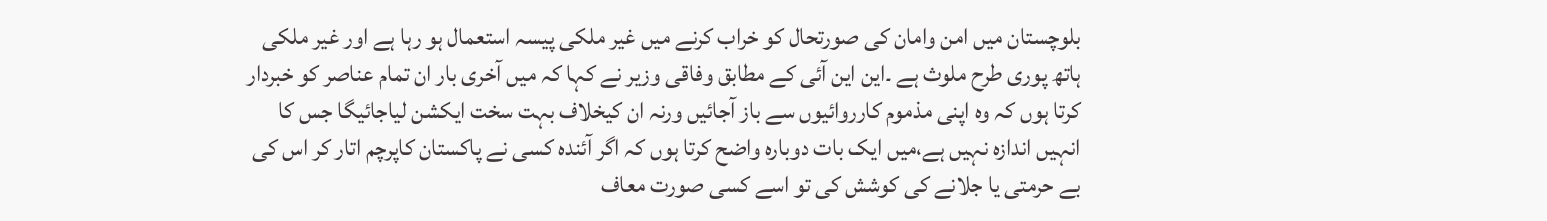بلوچستان میں امن وامان کی صورتحال کو خراب کرنے میں غیر ملکی پیسہ استعمال ہو رہا ہے اور غیر ملکی ہاتھ پوری طرح ملوث ہے ۔این این آئی کے مطابق وفاقی وزیر نے کہا کہ میں آخری بار ان تمام عناصر کو خبردار کرتا ہوں کہ وہ اپنی مذموم کارروائیوں سے باز آجائیں ورنہ ان کیخلاف بہت سخت ایکشن لیاجائیگا جس کا انہیں اندازہ نہیں ہے،میں ایک بات دوبارہ واضح کرتا ہوں کہ اگر آئندہ کسی نے پاکستان کاپرچم اتار کر اس کی بے حرمتی یا جلانے کی کوشش کی تو اسے کسی صورت معاف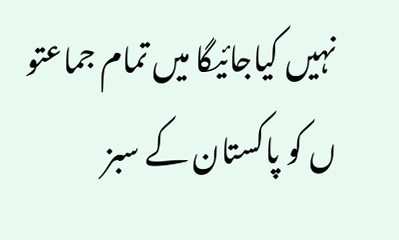نہیں کیاجائیگا میں تمام جماعتو ں کو پاکستان کے سبز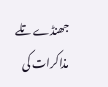جھنڈے تلے مذاکرات کی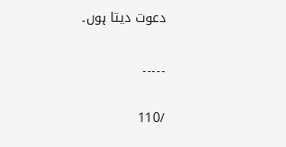دعوت دیتا ہوں۔

۔۔۔۔۔

/110